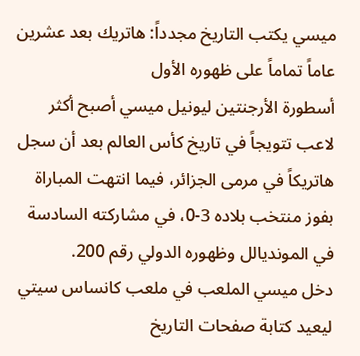ميسي يكتب التاريخ مجدداً: هاتريك بعد عشرين عاماً تماماً على ظهوره الأول
أسطورة الأرجنتين ليونيل ميسي أصبح أكثر لاعب تتويجاً في تاريخ كأس العالم بعد أن سجل هاتريكاً في مرمى الجزائر، فيما انتهت المباراة بفوز منتخب بلاده 3-0، في مشاركته السادسة في المونديالل وظهوره الدولي رقم 200.
دخل ميسي الملعب في ملعب كانساس سيتي ليعيد كتابة صفحات التاريخ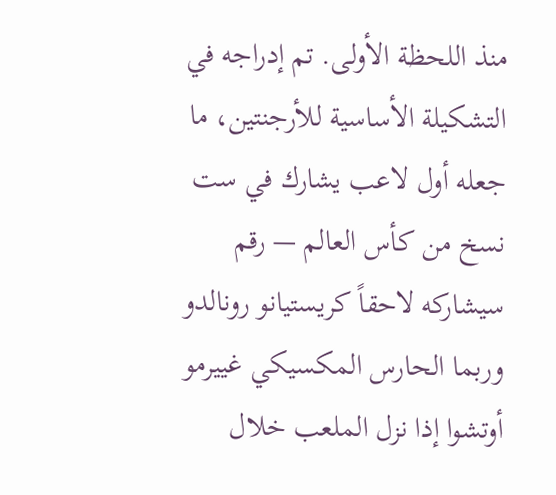منذ اللحظة الأولى. تم إدراجه في التشكيلة الأساسية للأرجنتين، ما جعله أول لاعب يشارك في ست نسخ من كأس العالم — رقم سيشاركه لاحقاً كريستيانو رونالدو وربما الحارس المكسيكي غييرمو أوتشوا إذا نزل الملعب خلال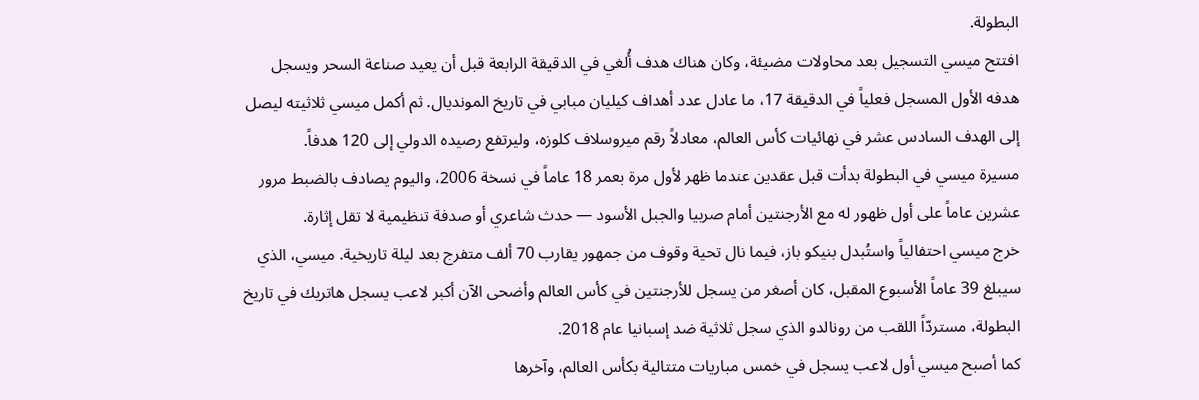البطولة.
افتتح ميسي التسجيل بعد محاولات مضيئة، وكان هناك هدف أُلغي في الدقيقة الرابعة قبل أن يعيد صناعة السحر ويسجل هدفه الأول المسجل فعلياً في الدقيقة 17، ما عادل عدد أهداف كيليان مبابي في تاريخ المونديال. ثم أكمل ميسي ثلاثيته ليصل إلى الهدف السادس عشر في نهائيات كأس العالم، معادلاً رقم ميروسلاف كلوزه، وليرتفع رصيده الدولي إلى 120 هدفاً.
مسيرة ميسي في البطولة بدأت قبل عقدين عندما ظهر لأول مرة بعمر 18 عاماً في نسخة 2006، واليوم يصادف بالضبط مرور عشرين عاماً على أول ظهور له مع الأرجنتين أمام صربيا والجبل الأسود — حدث شاعري أو صدفة تنظيمية لا تقل إثارة.
خرج ميسي احتفالياً واستُبدل بنيكو باز، فيما نال تحية وقوف من جمهور يقارب 70 ألف متفرج بعد ليلة تاريخية. ميسي، الذي سيبلغ 39 عاماً الأسبوع المقبل، كان أصغر من يسجل للأرجنتين في كأس العالم وأضحى الآن أكبر لاعب يسجل هاتريك في تاريخ البطولة، مستردّاً اللقب من رونالدو الذي سجل ثلاثية ضد إسبانيا عام 2018.
كما أصبح ميسي أول لاعب يسجل في خمس مباريات متتالية بكأس العالم، وآخرها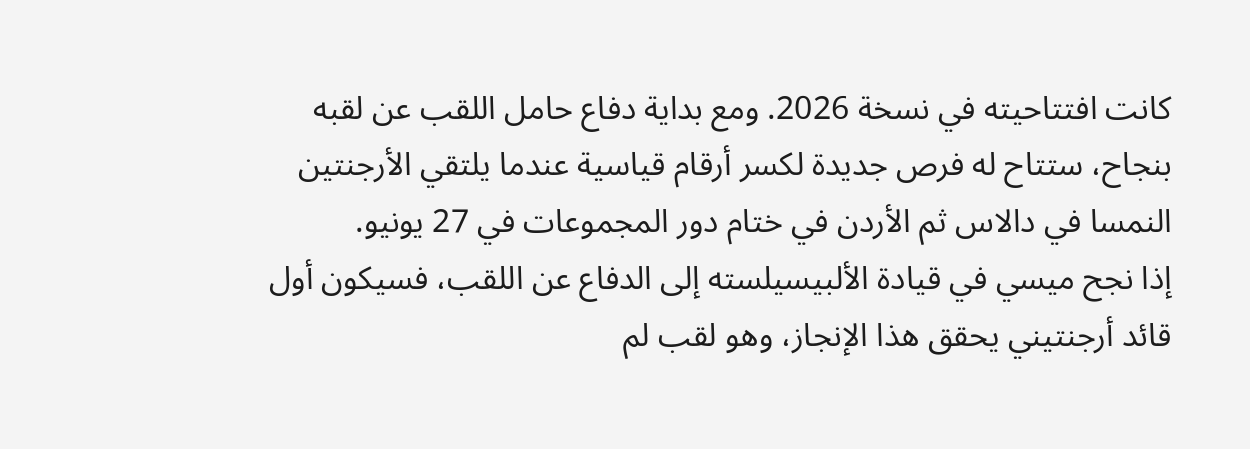كانت افتتاحيته في نسخة 2026. ومع بداية دفاع حامل اللقب عن لقبه بنجاح، ستتاح له فرص جديدة لكسر أرقام قياسية عندما يلتقي الأرجنتين النمسا في دالاس ثم الأردن في ختام دور المجموعات في 27 يونيو.
إذا نجح ميسي في قيادة الألبيسيلسته إلى الدفاع عن اللقب، فسيكون أول قائد أرجنتيني يحقق هذا الإنجاز، وهو لقب لم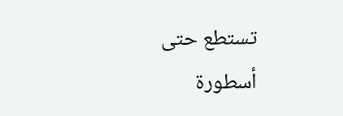تستطع حتى أسطورة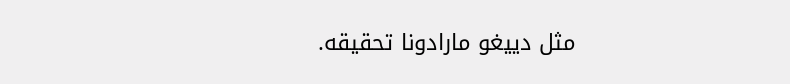مثل دييغو مارادونا تحقيقه.